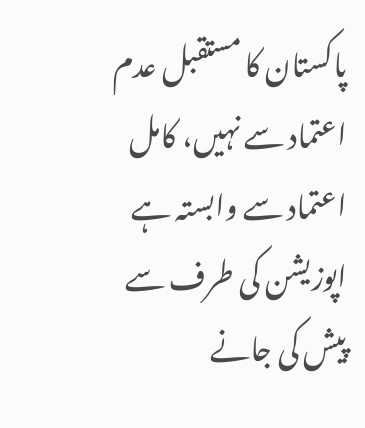پاکستان کا مستقبل عدم اعتماد سے نہیں، کامل اعتماد سے وابستہ ہے
اپوزیشن کی طرف سے پیش کی جانے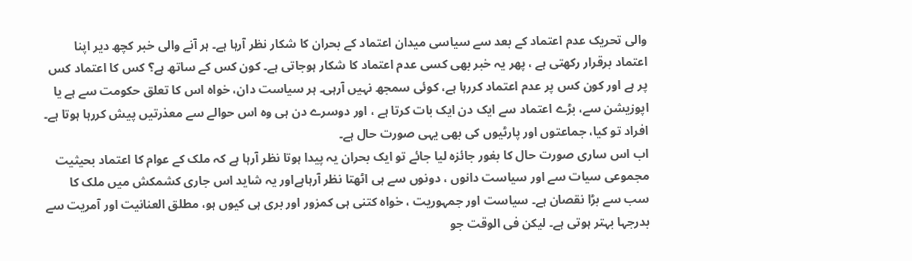والی تحریک عدم اعتماد کے بعد سے سیاسی میدان اعتماد کے بحران کا شکار نظر آرہا ہے۔ ہر آنے والی خبر کچھ دیر اپنا اعتماد برقرار رکھتی ہے ، پھر یہ خبر بھی کسی عدم اعتماد کا شکار ہوجاتی ہے۔ کون کس کے ساتھ ہے؟ کس کا اعتماد کس پر ہے اور کون کس پر عدم اعتماد کررہا ہے، کوئی سمجھ نہیں آرہی۔ ہر سیاست دان، خواہ اس کا تعلق حکومت سے ہے یا اپوزیشن سے، بڑے اعتماد سے ایک دن ایک بات کرتا ہے ، اور دوسرے دن ہی وہ اس حوالے سے معذرتیں پیش کررہا ہوتا ہے۔ افراد تو کیا، جماعتوں اور پارٹیوں کی بھی یہی صورت حال ہے۔
اب اس ساری صورت حال کا بغور جائزہ لیا جائے تو ایک بحران یہ پیدا ہوتا نظر آرہا ہے کہ ملک کے عوام کا اعتماد بحیثیت مجموعی سیات سے اور سیاست دانوں ، دونوں سے ہی اٹھتا نظر آرہاہےاور یہ شاید اس جاری کشمکش میں ملک کا سب سے بڑا نقصان ہے۔ سیاست اور جمہوریت ، خواہ کتنی ہی کمزور اور بری ہی کیوں ہو، مطلق العنانیت اور آمریت سے بدرجہا بہتر ہوتی ہے۔ لیکن فی الوقت جو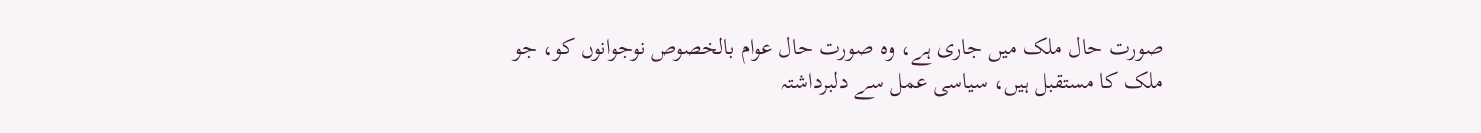صورت حال ملک میں جاری ہے، وہ صورت حال عوام بالخصوص نوجوانوں کو، جو ملک کا مستقبل ہیں، سیاسی عمل سے دلبرداشتہ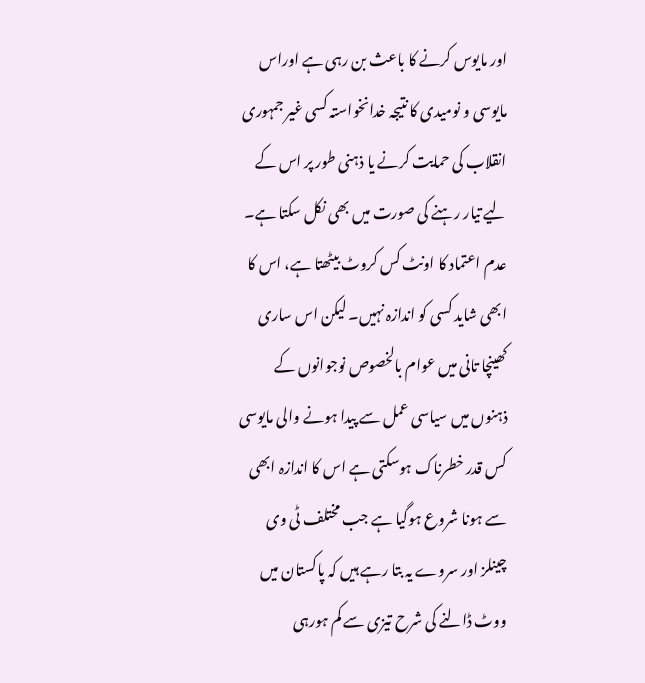اور مایوس کرنے کا باعث بن رہی ہے اوراس مایوسی و نومیدی کا نتیجہ خدانخواستہ کسی غیر جمہوری انقلاب کی حمایت کرنے یا ذہنی طور پر اس کے لیے تیار رہنے کی صورت میں بھی نکل سکتا ہے۔
عدم اعتماد کا اونٹ کس کروٹ بیٹھتا ہے، اس کا ابھی شاید کسی کو اندازہ نہیں۔ لیکن اس ساری کھینچا تانی میں عوام بالخصوص نوجوانوں کے ذہنوں میں سیاسی عمل سے پیدا ہونے والی مایوسی کس قدر خطرناک ہوسکتی ہے اس کا اندازہ ابھی سے ہونا شروع ہوگیا ہے جب مختلف ٹی وی چینلز اور سروے یہ بتا رہے ہیں کہ پاکستان میں ووٹ ڈالنے کی شرح تیزی سے کم ہورہی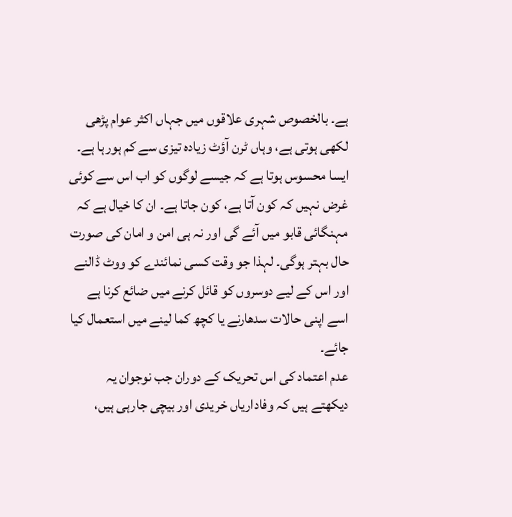ہے۔ بالخصوص شہری علاقوں میں جہاں اکثر عوام پڑھی لکھی ہوتی ہے، وہاں ٹرن آؤٹ زیادہ تیزی سے کم ہورہا ہے۔ ایسا محسوس ہوتا ہے کہ جیسے لوگوں کو اب اس سے کوئی غرض نہیں کہ کون آتا ہے، کون جاتا ہے۔ ان کا خیال ہے کہ مہنگائی قابو میں آئے گی اور نہ ہی امن و امان کی صورت حال بہتر ہوگی۔ لہذا جو وقت کسی نمائندے کو ووٹ ڈالنے اور اس کے لیے دوسروں کو قائل کرنے میں ضائع کرنا ہے اسے اپنی حالات سدھارنے یا کچھ کما لینے میں استعمال کیا جائے۔
عدم اعتماد کی اس تحریک کے دوران جب نوجوان یہ دیکھتے ہیں کہ وفاداریاں خریدی اور بیچی جارہی ہیں،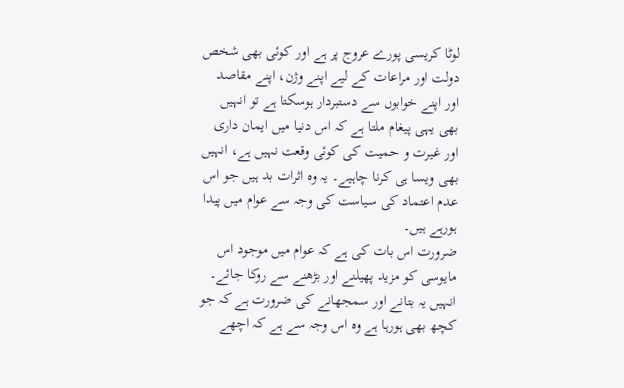لوٹا کریسی پورے عروج پر ہے اور کوئی بھی شخص دولت اور مراعات کے لیے اپنے وژن، اپنے مقاصد اور اپنے خوابوں سے دستبردار ہوسکتا ہے تو انہیں بھی یہی پیغام ملتا ہے کہ اس دنیا میں ایمان داری اور غیرت و حمیت کی کوئی وقعت نہیں ہے، انہیں بھی ویسا ہی کرنا چاہیے۔ یہ وہ اثرات بد ہیں جو اس عدم اعتماد کی سیاست کی وجہ سے عوام میں پیدا ہورہے ہیں۔
ضرورت اس بات کی ہے کہ عوام میں موجود اس مایوسی کو مزید پھیلنے اور بڑھنے سے روکا جائے۔ انہیں یہ بتانے اور سمجھانے کی ضرورت ہے کہ جو کچھ بھی ہورہا ہے وہ اس وجہ سے ہے کہ اچھے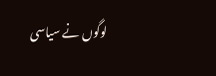لوگوں نے سیاسی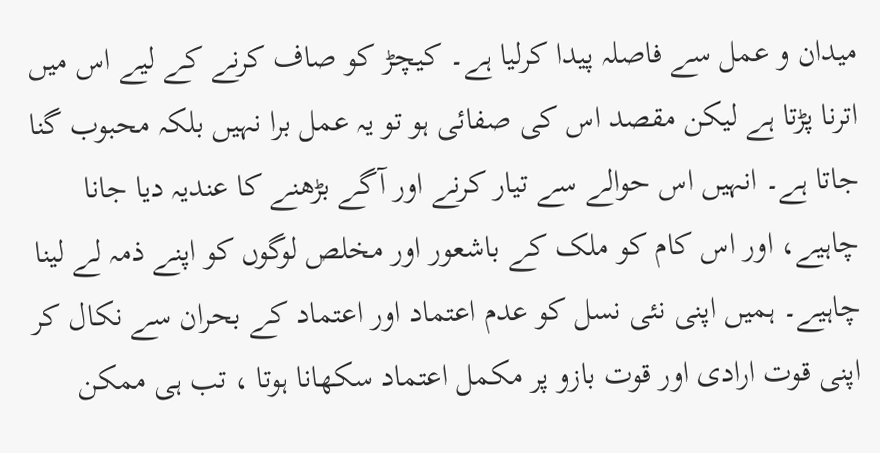میدان و عمل سے فاصلہ پیدا کرلیا ہے۔ کیچڑ کو صاف کرنے کے لیے اس میں اترنا پڑتا ہے لیکن مقصد اس کی صفائی ہو تو یہ عمل برا نہیں بلکہ محبوب گنا جاتا ہے۔ انہیں اس حوالے سے تیار کرنے اور آگے بڑھنے کا عندیہ دیا جانا چاہیے، اور اس کام کو ملک کے باشعور اور مخلص لوگوں کو اپنے ذمہ لے لینا چاہیے۔ ہمیں اپنی نئی نسل کو عدم اعتماد اور اعتماد کے بحران سے نکال کر اپنی قوت ارادی اور قوت بازو پر مکمل اعتماد سکھانا ہوتا ، تب ہی ممکن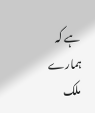ہے کہ ہمارے ملک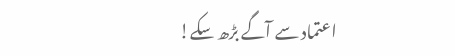اعتماد سے آگے بڑھ سکے!